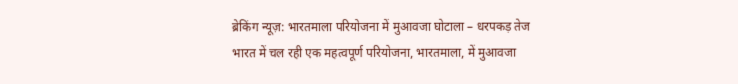ब्रेकिंग न्यूज़: भारतमाला परियोजना में मुआवजा घोटाला – धरपकड़ तेज
भारत में चल रही एक महत्वपूर्ण परियोजना, भारतमाला, में मुआवजा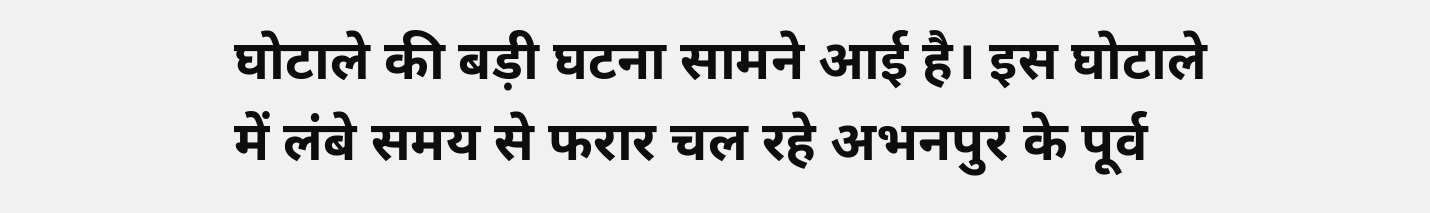घोटाले की बड़ी घटना सामने आई है। इस घोटाले में लंबे समय से फरार चल रहे अभनपुर के पूर्व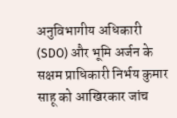अनुविभागीय अधिकारी (SDO) और भूमि अर्जन के सक्षम प्राधिकारी निर्भय कुमार साहू को आखिरकार जांच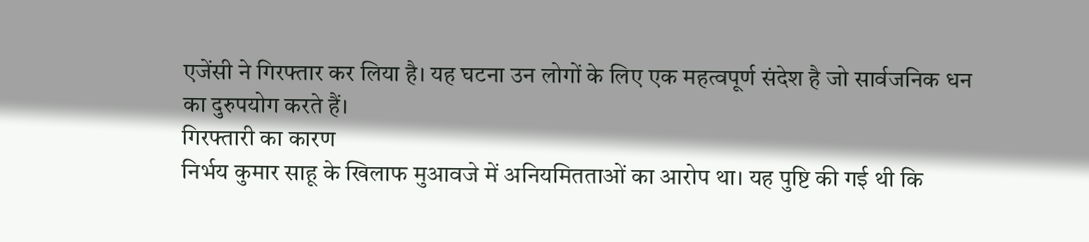एजेंसी ने गिरफ्तार कर लिया है। यह घटना उन लोगों के लिए एक महत्वपूर्ण संदेश है जो सार्वजनिक धन का दुरुपयोग करते हैं।
गिरफ्तारी का कारण
निर्भय कुमार साहू के खिलाफ मुआवजे में अनियमितताओं का आरोप था। यह पुष्टि की गई थी कि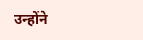उन्होंने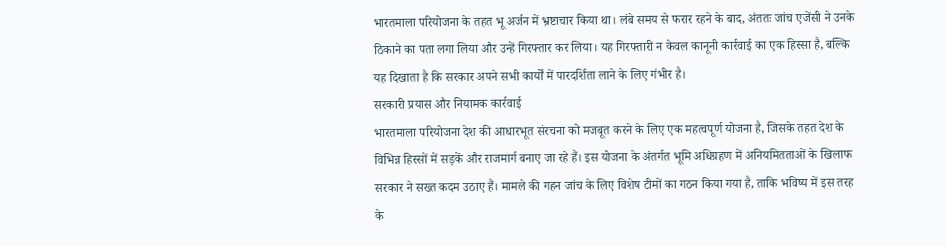भारतमाला परियोजना के तहत भू अर्जन में भ्रष्टाचार किया था। लंबे समय से फरार रहने के बाद, अंततः जांच एजेंसी ने उनके ठिकाने का पता लगा लिया और उन्हें गिरफ्तार कर लिया। यह गिरफ्तारी न केवल कानूनी कार्रवाई का एक हिस्सा है, बल्कि यह दिखाता है कि सरकार अपने सभी कार्यों में पारदर्शिता लाने के लिए गंभीर है।
सरकारी प्रयास और नियामक कार्रवाई
भारतमाला परियोजना देश की आधारभूत संरचना को मजबूत करने के लिए एक महत्वपूर्ण योजना है, जिसके तहत देश के विभिन्न हिस्सों में सड़कें और राजमार्ग बनाए जा रहे हैं। इस योजना के अंतर्गत भूमि अधिग्रहण में अनियमितताओं के खिलाफ सरकार ने सख्त कदम उठाए हैं। मामले की गहन जांच के लिए विशेष टीमों का गठन किया गया है, ताकि भविष्य में इस तरह के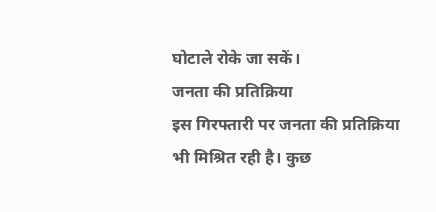घोटाले रोके जा सकें।
जनता की प्रतिक्रिया
इस गिरफ्तारी पर जनता की प्रतिक्रिया भी मिश्रित रही है। कुछ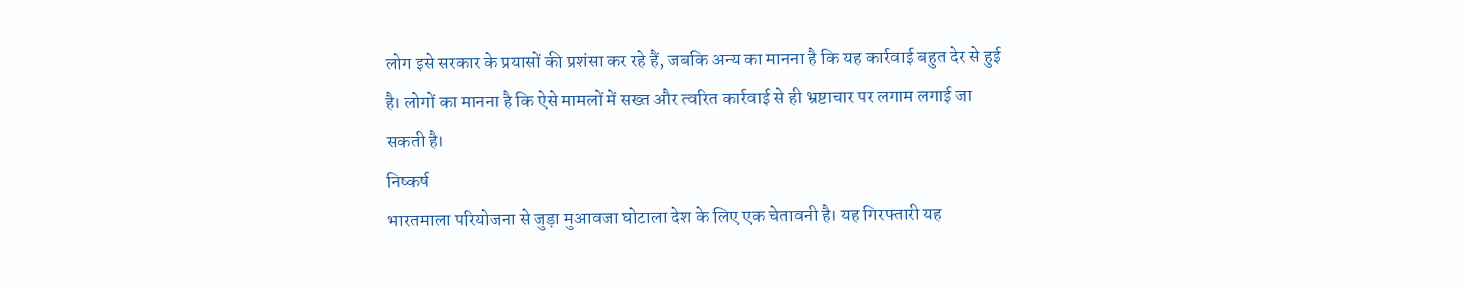लोग इसे सरकार के प्रयासों की प्रशंसा कर रहे हैं, जबकि अन्य का मानना है कि यह कार्रवाई बहुत देर से हुई है। लोगों का मानना है कि ऐसे मामलों में सख्त और त्वरित कार्रवाई से ही भ्रष्टाचार पर लगाम लगाई जा सकती है।
निष्कर्ष
भारतमाला परियोजना से जुड़ा मुआवजा घोटाला देश के लिए एक चेतावनी है। यह गिरफ्तारी यह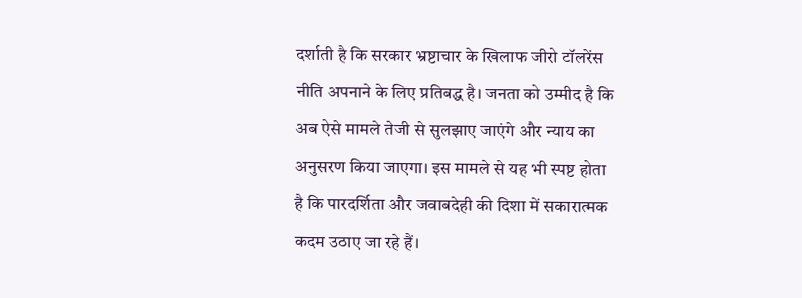दर्शाती है कि सरकार भ्रष्टाचार के खिलाफ जीरो टॉलरेंस नीति अपनाने के लिए प्रतिबद्ध है। जनता को उम्मीद है कि अब ऐसे मामले तेजी से सुलझाए जाएंगे और न्याय का अनुसरण किया जाएगा। इस मामले से यह भी स्पष्ट होता है कि पारदर्शिता और जवाबदेही की दिशा में सकारात्मक कदम उठाए जा रहे हैं।